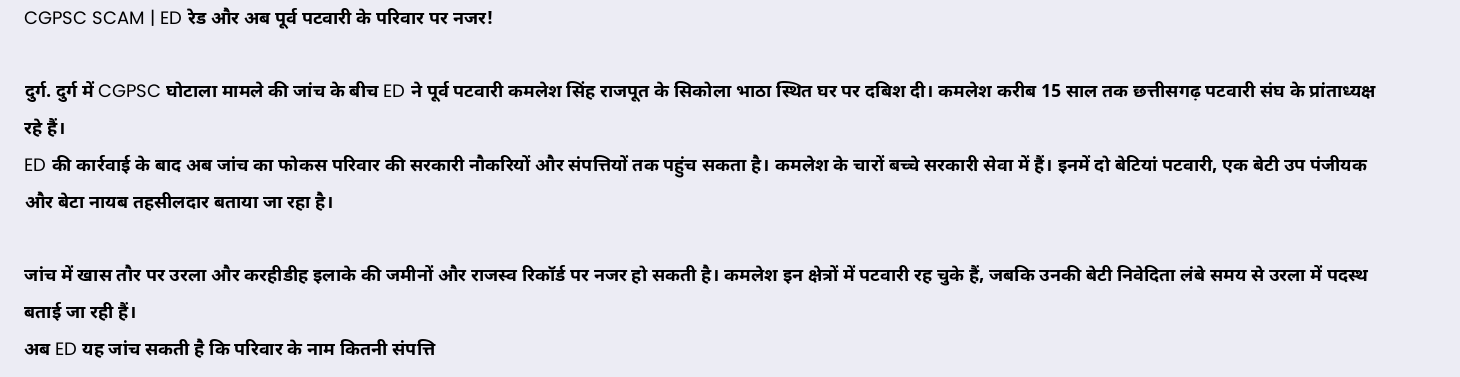CGPSC SCAM | ED रेड और अब पूर्व पटवारी के परिवार पर नजर!

दुर्ग. दुर्ग में CGPSC घोटाला मामले की जांच के बीच ED ने पूर्व पटवारी कमलेश सिंह राजपूत के सिकोला भाठा स्थित घर पर दबिश दी। कमलेश करीब 15 साल तक छत्तीसगढ़ पटवारी संघ के प्रांताध्यक्ष रहे हैं।
ED की कार्रवाई के बाद अब जांच का फोकस परिवार की सरकारी नौकरियों और संपत्तियों तक पहुंच सकता है। कमलेश के चारों बच्चे सरकारी सेवा में हैं। इनमें दो बेटियां पटवारी, एक बेटी उप पंजीयक और बेटा नायब तहसीलदार बताया जा रहा है।

जांच में खास तौर पर उरला और करहीडीह इलाके की जमीनों और राजस्व रिकॉर्ड पर नजर हो सकती है। कमलेश इन क्षेत्रों में पटवारी रह चुके हैं, जबकि उनकी बेटी निवेदिता लंबे समय से उरला में पदस्थ बताई जा रही हैं।
अब ED यह जांच सकती है कि परिवार के नाम कितनी संपत्ति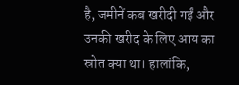है, जमीनें कब खरीदी गईं और उनकी खरीद के लिए आय का स्रोत क्या था। हालांकि,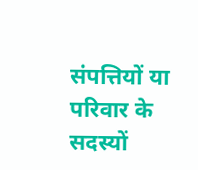संपत्तियों या परिवार के सदस्यों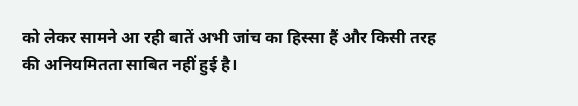को लेकर सामने आ रही बातें अभी जांच का हिस्सा हैं और किसी तरह की अनियमितता साबित नहीं हुई है।